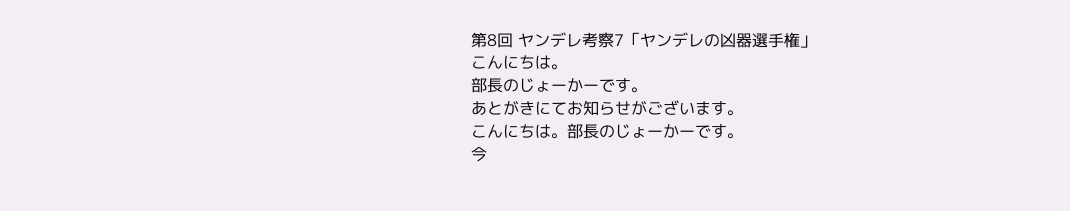第8回 ヤンデレ考察7「ヤンデレの凶器選手権」
こんにちは。
部長のじょーかーです。
あとがきにてお知らせがございます。
こんにちは。部長のじょーかーです。
今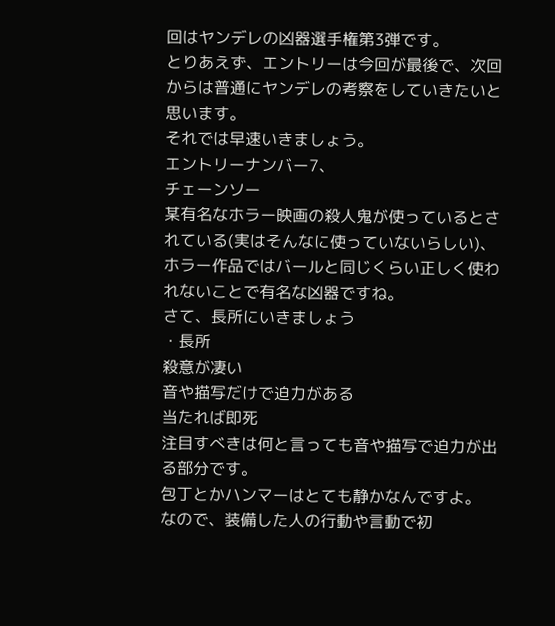回はヤンデレの凶器選手権第3弾です。
とりあえず、エントリーは今回が最後で、次回からは普通にヤンデレの考察をしていきたいと思います。
それでは早速いきましょう。
エントリーナンバー7、
チェーンソー
某有名なホラー映画の殺人鬼が使っているとされている(実はそんなに使っていないらしい)、ホラー作品ではバールと同じくらい正しく使われないことで有名な凶器ですね。
さて、長所にいきましょう
・長所
殺意が凄い
音や描写だけで迫力がある
当たれば即死
注目すべきは何と言っても音や描写で迫力が出る部分です。
包丁とかハンマーはとても静かなんですよ。
なので、装備した人の行動や言動で初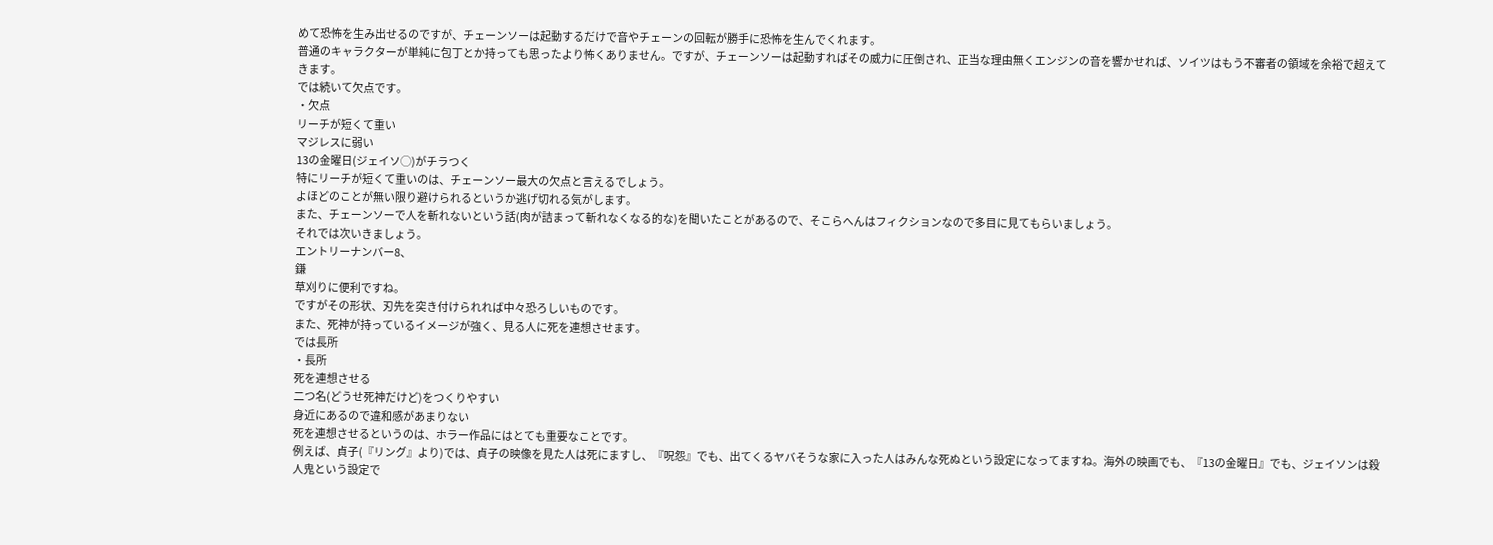めて恐怖を生み出せるのですが、チェーンソーは起動するだけで音やチェーンの回転が勝手に恐怖を生んでくれます。
普通のキャラクターが単純に包丁とか持っても思ったより怖くありません。ですが、チェーンソーは起動すればその威力に圧倒され、正当な理由無くエンジンの音を響かせれば、ソイツはもう不審者の領域を余裕で超えてきます。
では続いて欠点です。
・欠点
リーチが短くて重い
マジレスに弱い
13の金曜日(ジェイソ◯)がチラつく
特にリーチが短くて重いのは、チェーンソー最大の欠点と言えるでしょう。
よほどのことが無い限り避けられるというか逃げ切れる気がします。
また、チェーンソーで人を斬れないという話(肉が詰まって斬れなくなる的な)を聞いたことがあるので、そこらへんはフィクションなので多目に見てもらいましょう。
それでは次いきましょう。
エントリーナンバー8、
鎌
草刈りに便利ですね。
ですがその形状、刃先を突き付けられれば中々恐ろしいものです。
また、死神が持っているイメージが強く、見る人に死を連想させます。
では長所
・長所
死を連想させる
二つ名(どうせ死神だけど)をつくりやすい
身近にあるので違和感があまりない
死を連想させるというのは、ホラー作品にはとても重要なことです。
例えば、貞子(『リング』より)では、貞子の映像を見た人は死にますし、『呪怨』でも、出てくるヤバそうな家に入った人はみんな死ぬという設定になってますね。海外の映画でも、『13の金曜日』でも、ジェイソンは殺人鬼という設定で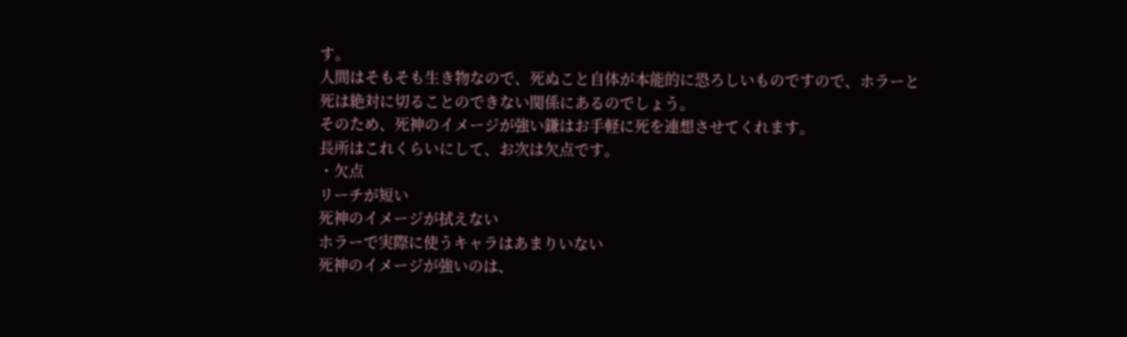す。
人間はそもそも生き物なので、死ぬこと自体が本能的に恐ろしいものですので、ホラーと死は絶対に切ることのできない関係にあるのでしょう。
そのため、死神のイメージが強い鎌はお手軽に死を連想させてくれます。
長所はこれくらいにして、お次は欠点です。
・欠点
リーチが短い
死神のイメージが拭えない
ホラーで実際に使うキャラはあまりいない
死神のイメージが強いのは、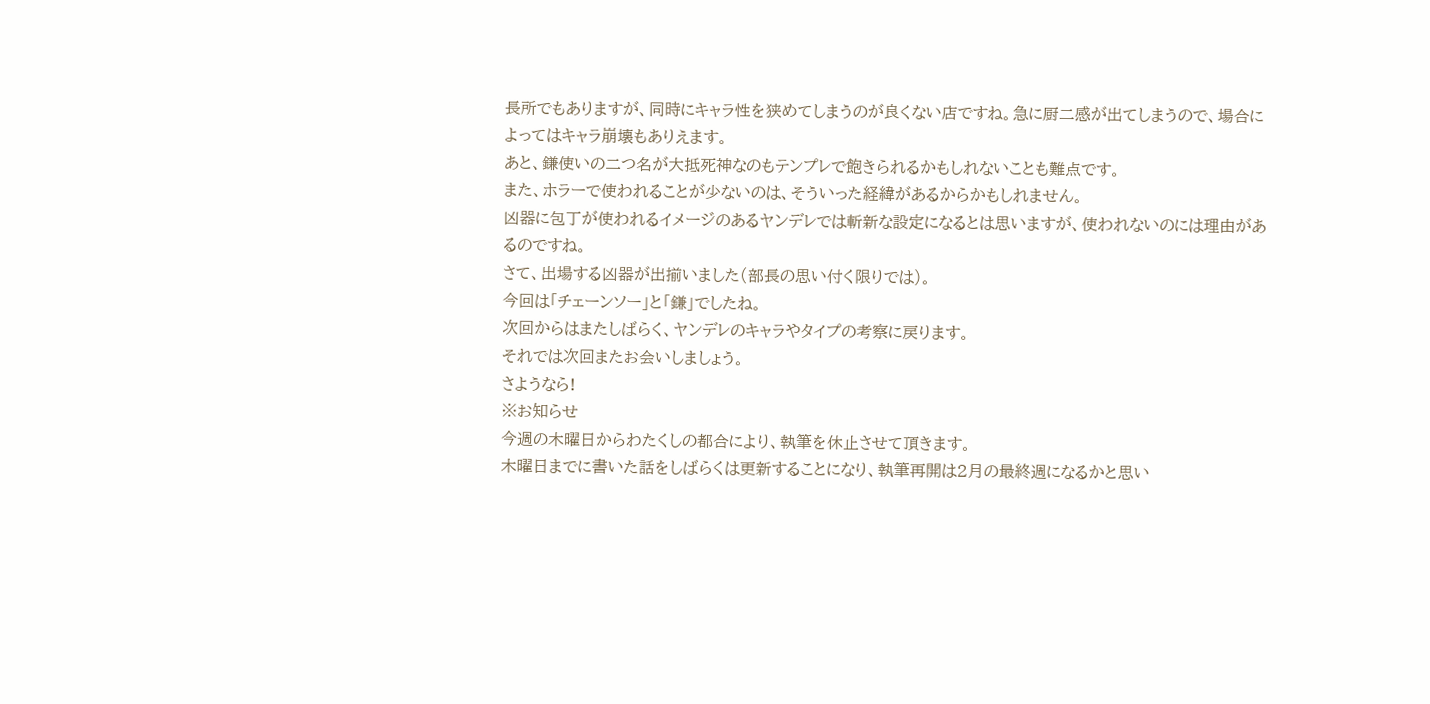長所でもありますが、同時にキャラ性を狭めてしまうのが良くない店ですね。急に厨二感が出てしまうので、場合によってはキャラ崩壊もありえます。
あと、鎌使いの二つ名が大抵死神なのもテンプレで飽きられるかもしれないことも難点です。
また、ホラーで使われることが少ないのは、そういった経緯があるからかもしれません。
凶器に包丁が使われるイメージのあるヤンデレでは斬新な設定になるとは思いますが、使われないのには理由があるのですね。
さて、出場する凶器が出揃いました(部長の思い付く限りでは)。
今回は「チェーンソー」と「鎌」でしたね。
次回からはまたしばらく、ヤンデレのキャラやタイプの考察に戻ります。
それでは次回またお会いしましょう。
さようなら!
※お知らせ
今週の木曜日からわたくしの都合により、執筆を休止させて頂きます。
木曜日までに書いた話をしばらくは更新することになり、執筆再開は2月の最終週になるかと思い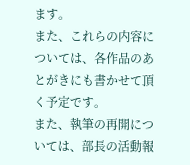ます。
また、これらの内容については、各作品のあとがきにも書かせて頂く予定です。
また、執筆の再開については、部長の活動報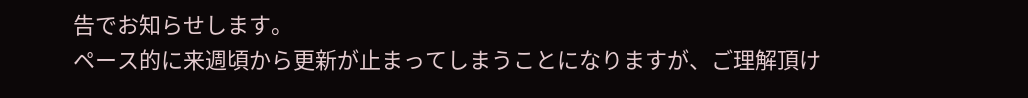告でお知らせします。
ペース的に来週頃から更新が止まってしまうことになりますが、ご理解頂け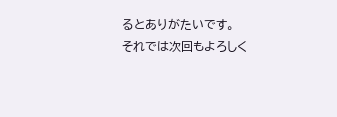るとありがたいです。
それでは次回もよろしく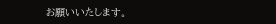お願いいたします。